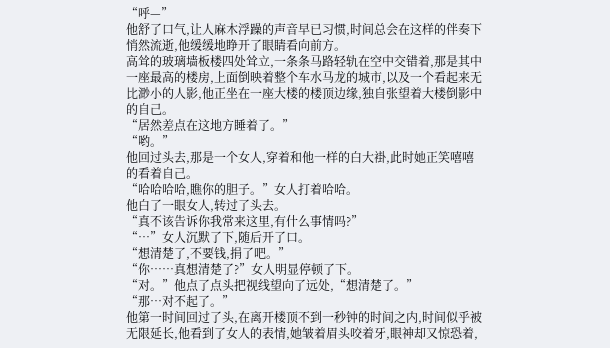“呼—”
他舒了口气,让人麻木浮躁的声音早已习惯,时间总会在这样的伴奏下悄然流逝,他缓缓地睁开了眼睛看向前方。
高耸的玻璃墙板楼四处耸立,一条条马路轻轨在空中交错着,那是其中一座最高的楼房,上面倒映着整个车水马龙的城市,以及一个看起来无比渺小的人影,他正坐在一座大楼的楼顶边缘,独自张望着大楼倒影中的自己。
“居然差点在这地方睡着了。”
“哟。”
他回过头去,那是一个女人,穿着和他一样的白大褂,此时她正笑嘻嘻的看着自己。
“哈哈哈哈,瞧你的胆子。”女人打着哈哈。
他白了一眼女人,转过了头去。
“真不该告诉你我常来这里,有什么事情吗?”
“…”女人沉默了下,随后开了口。
“想清楚了,不要钱,捐了吧。”
“你……真想清楚了?”女人明显停顿了下。
“对。”他点了点头把视线望向了远处,“想清楚了。”
“那…对不起了。”
他第一时间回过了头,在离开楼顶不到一秒钟的时间之内,时间似乎被无限延长,他看到了女人的表情,她皱着眉头咬着牙,眼神却又惊恐着,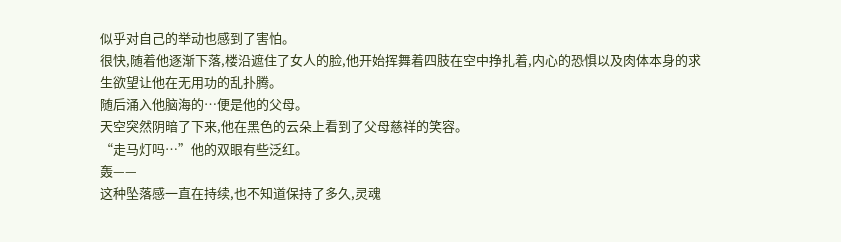似乎对自己的举动也感到了害怕。
很快,随着他逐渐下落,楼沿遮住了女人的脸,他开始挥舞着四肢在空中挣扎着,内心的恐惧以及肉体本身的求生欲望让他在无用功的乱扑腾。
随后涌入他脑海的…便是他的父母。
天空突然阴暗了下来,他在黑色的云朵上看到了父母慈祥的笑容。
“走马灯吗…”他的双眼有些泛红。
轰——
这种坠落感一直在持续,也不知道保持了多久,灵魂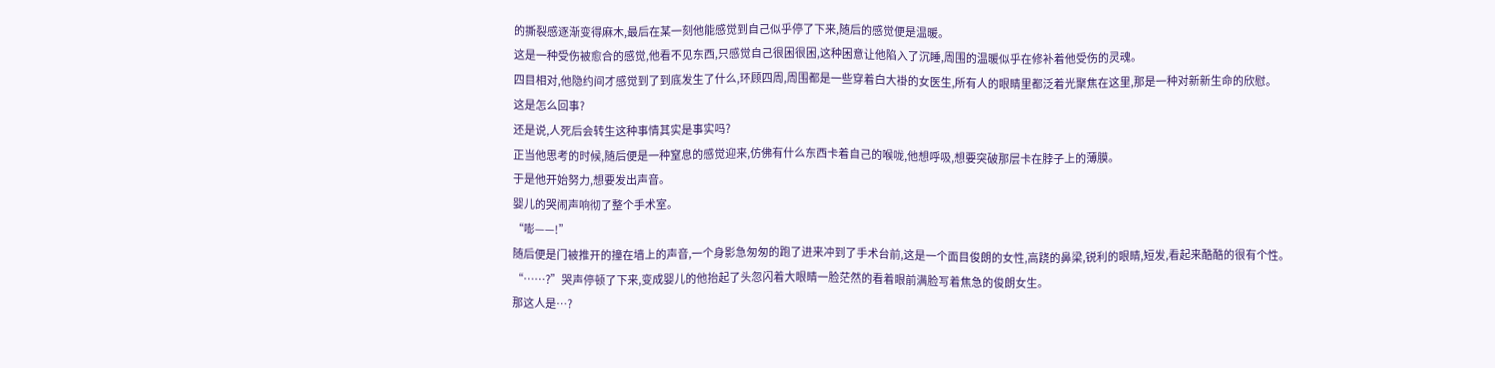的撕裂感逐渐变得麻木,最后在某一刻他能感觉到自己似乎停了下来,随后的感觉便是温暖。
这是一种受伤被愈合的感觉,他看不见东西,只感觉自己很困很困,这种困意让他陷入了沉睡,周围的温暖似乎在修补着他受伤的灵魂。
四目相对,他隐约间才感觉到了到底发生了什么,环顾四周,周围都是一些穿着白大褂的女医生,所有人的眼睛里都泛着光聚焦在这里,那是一种对新新生命的欣慰。
这是怎么回事?
还是说,人死后会转生这种事情其实是事实吗?
正当他思考的时候,随后便是一种窒息的感觉迎来,仿佛有什么东西卡着自己的喉咙,他想呼吸,想要突破那层卡在脖子上的薄膜。
于是他开始努力,想要发出声音。
婴儿的哭闹声响彻了整个手术室。
“嘭——!”
随后便是门被推开的撞在墙上的声音,一个身影急匆匆的跑了进来冲到了手术台前,这是一个面目俊朗的女性,高跷的鼻梁,锐利的眼睛,短发,看起来酷酷的很有个性。
“……?”哭声停顿了下来,变成婴儿的他抬起了头忽闪着大眼睛一脸茫然的看着眼前满脸写着焦急的俊朗女生。
那这人是…?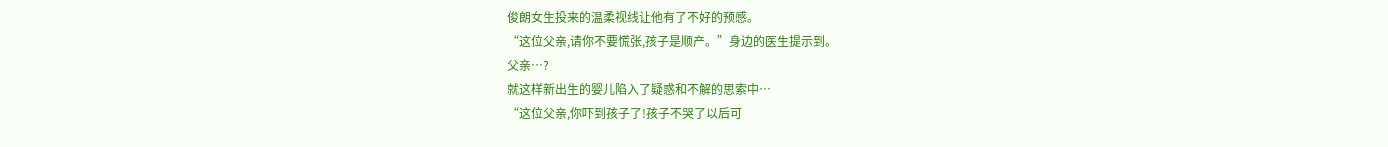俊朗女生投来的温柔视线让他有了不好的预感。
“这位父亲,请你不要慌张,孩子是顺产。”身边的医生提示到。
父亲…?
就这样新出生的婴儿陷入了疑惑和不解的思索中…
“这位父亲,你吓到孩子了!孩子不哭了以后可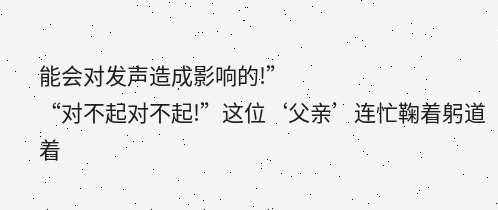能会对发声造成影响的!”
“对不起对不起!”这位‘父亲’连忙鞠着躬道着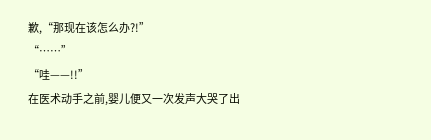歉,“那现在该怎么办?!”
“……”
“哇——!!”
在医术动手之前,婴儿便又一次发声大哭了出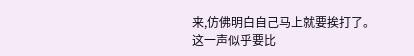来,仿佛明白自己马上就要挨打了。
这一声似乎要比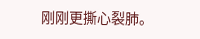刚刚更撕心裂肺。